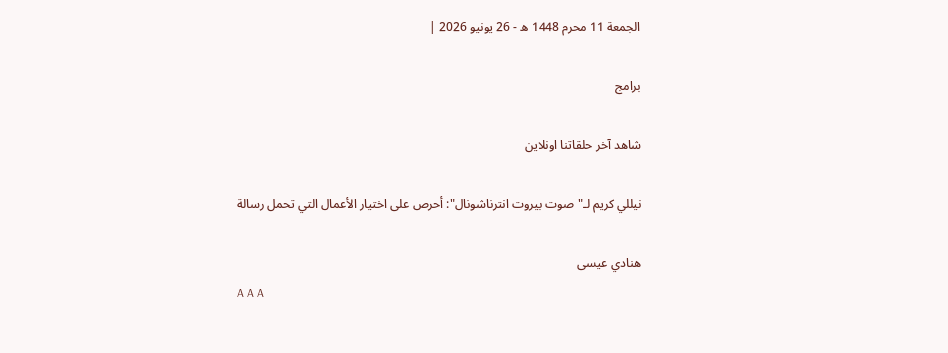الجمعة 11 محرم 1448 ه - 26 يونيو 2026 |

برامج

شاهد آخر حلقاتنا اونلاين

نيللي كريم لـ"صوت بيروت انترناشونال": أحرص على اختيار الأعمال التي تحمل رسالة

هنادي عيسى
A A A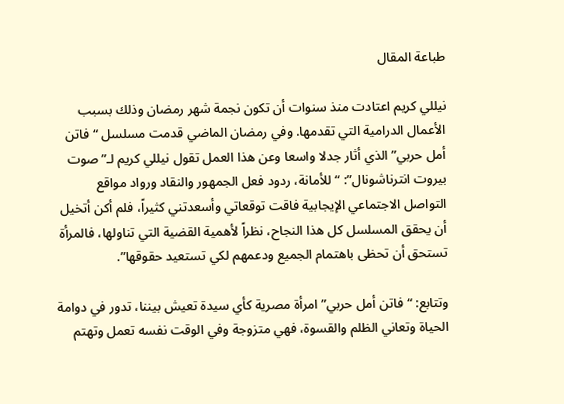طباعة المقال

نيللي كريم اعتادت منذ سنوات أن تكون نجمة شهر رمضان وذلك بسبب الأعمال الدرامية التي تقدمها. وفي رمضان الماضي قدمت مسلسل “فاتن أمل حربي” الذي أثار جدلا واسعا وعن هذا العمل تقول نيللي كريم لـ”صوت بيروت انترناشونال”: “للأمانة، ردود فعل الجمهور والنقاد ورواد مواقع التواصل الاجتماعي الإيجابية فاقت توقعاتي وأسعدتني كثيراً، فلم أكن أتخيل أن يحقق المسلسل كل هذا النجاح، نظراً لأهمية القضية التي تناولها، فالمرأة تستحق أن تحظى باهتمام الجميع ودعمهم لكي تستعيد حقوقها”.

وتتابع: “فاتن أمل حربي” امرأة مصرية كأي سيدة تعيش بيننا، تدور في دوامة الحياة وتعاني الظلم والقسوة، فهي متزوجة وفي الوقت نفسه تعمل وتهتم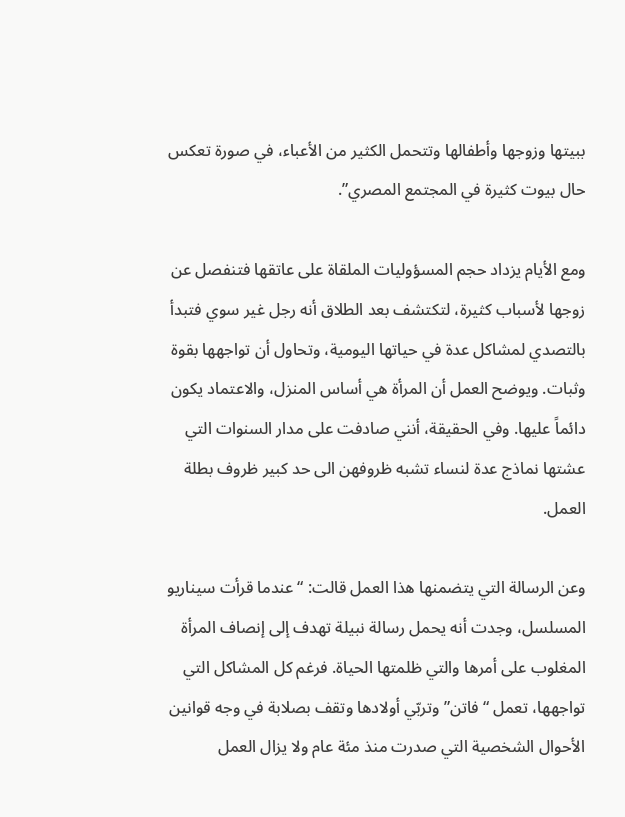ببيتها وزوجها وأطفالها وتتحمل الكثير من الأعباء، في صورة تعكس حال بيوت كثيرة في المجتمع المصري”.

ومع الأيام يزداد حجم المسؤوليات الملقاة على عاتقها فتنفصل عن زوجها لأسباب كثيرة، لتكتشف بعد الطلاق أنه رجل غير سوي فتبدأ بالتصدي لمشاكل عدة في حياتها اليومية، وتحاول أن تواجهها بقوة وثبات. ويوضح العمل أن المرأة هي أساس المنزل، والاعتماد يكون دائماً عليها. وفي الحقيقة، أنني صادفت على مدار السنوات التي عشتها نماذج عدة لنساء تشبه ظروفهن الى حد كبير ظروف بطلة العمل.

وعن الرسالة التي يتضمنها هذا العمل قالت: “عندما قرأت سيناريو المسلسل، وجدت أنه يحمل رسالة نبيلة تهدف إلى إنصاف المرأة المغلوب على أمرها والتي ظلمتها الحياة. فرغم كل المشاكل التي تواجهها، تعمل “فاتن” وتربّي أولادها وتقف بصلابة في وجه قوانين الأحوال الشخصية التي صدرت منذ مئة عام ولا يزال العمل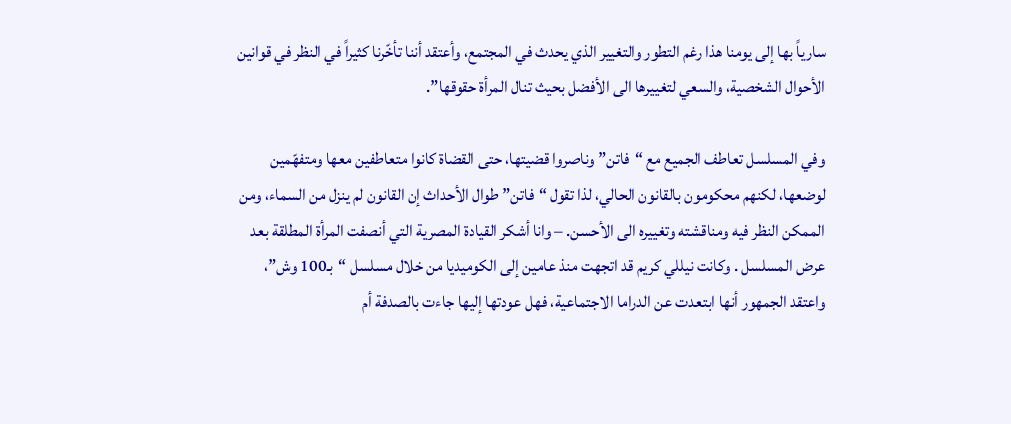سارياً بها إلى يومنا هذا رغم التطور والتغيير الذي يحدث في المجتمع، وأعتقد أننا تأخّرنا كثيراً في النظر في قوانين الأحوال الشخصية، والسعي لتغييرها الى الأفضل بحيث تنال المرأة حقوقها”.

وفي المسلسل تعاطف الجميع مع “فاتن” وناصروا قضيتها، حتى القضاة كانوا متعاطفين معها ومتفهّمين لوضعها، لكنهم محكومون بالقانون الحالي، لذا تقول “فاتن” طوال الأحداث إن القانون لم ينزل من السماء، ومن الممكن النظر فيه ومناقشته وتغييره الى الأحسن. – وانا أشكر القيادة المصرية التي أنصفت المرأة المطلقة بعد عرض المسلسل . وكانت نيللي كريم قد اتجهت منذ عامين إلى الكوميديا من خلال مسلسل “بـ100 وش”، واعتقد الجمهور أنها ابتعدت عن الدراما الاجتماعية، فهل عودتها إليها جاءت بالصدفة أم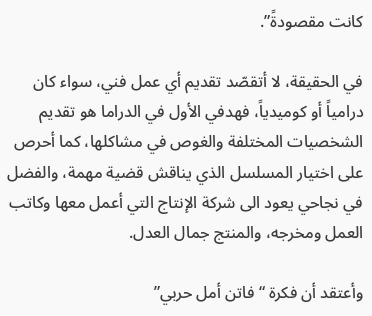كانت مقصودةً”.

في الحقيقة، لا أتقصّد تقديم أي عمل فني، سواء كان درامياً أو كوميدياً، فهدفي الأول في الدراما هو تقديم الشخصيات المختلفة والغوص في مشاكلها، كما أحرص على اختيار المسلسل الذي يناقش قضية مهمة، والفضل في نجاحي يعود الى شركة الإنتاج التي أعمل معها وكاتب العمل ومخرجه، والمنتج جمال العدل.

وأعتقد أن فكرة “فاتن أمل حربي”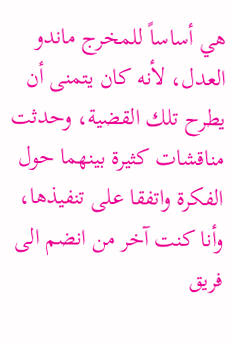هي أساساً للمخرج ماندو العدل، لأنه كان يتمنى أن يطرح تلك القضية، وحدثت مناقشات كثيرة بينهما حول الفكرة واتفقا على تنفيذها، وأنا كنت آخر من انضم الى فريق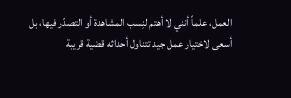العمل، علماً أنني لا أهتم لنِسب المشاهدة أو التصدّر فيها، بل أسعى لاختيار عمل جيد تتناول أحداثه قضية قريبة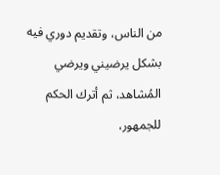من الناس، وتقديم دوري فيه بشكل يرضيني ويرضي المُشاهد، ثم أترك الحكم للجمهور،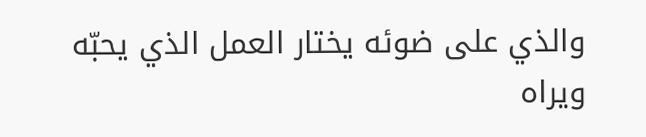والذي على ضوئه يختار العمل الذي يحبّه ويراه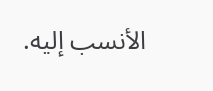الأنسب إليه.